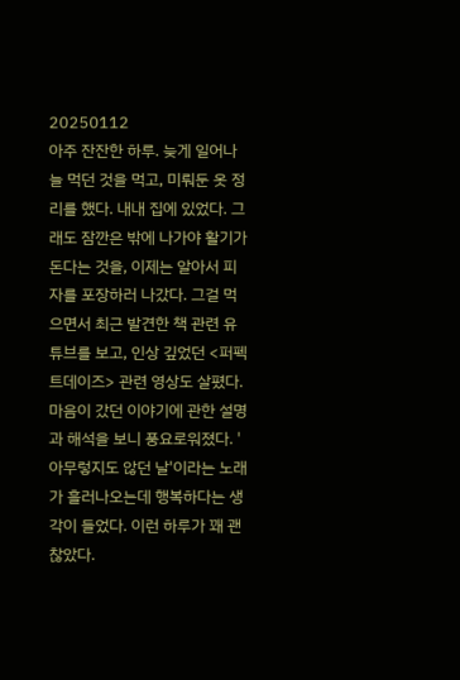20250112
아주 잔잔한 하루. 늦게 일어나 늘 먹던 것을 먹고, 미뤄둔 옷 정리를 했다. 내내 집에 있었다. 그래도 잠깐은 밖에 나가야 활기가 돈다는 것을, 이제는 알아서 피자를 포장하러 나갔다. 그걸 먹으면서 최근 발견한 책 관련 유튜브를 보고, 인상 깊었던 <퍼펙트데이즈> 관련 영상도 살폈다. 마음이 갔던 이야기에 관한 설명과 해석을 보니 풍요로워졌다. '아무렇지도 않던 날'이라는 노래가 흘러나오는데 행복하다는 생각이 들었다. 이런 하루가 꽤 괜찮았다.